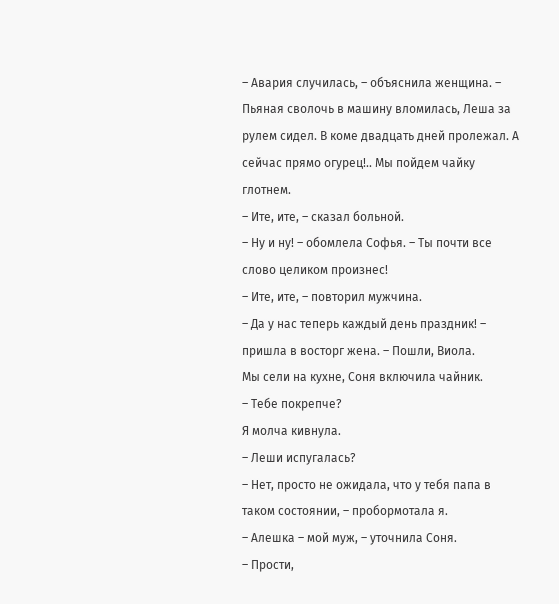– Авария случилась, – объяснила женщина. – Пьяная сволочь в машину вломилась, Леша за рулем сидел. В коме двадцать дней пролежал. А сейчас прямо огурец!.. Мы пойдем чайку глотнем.
– Ите, ите, – сказал больной.
– Ну и ну! – обомлела Софья. – Ты почти все слово целиком произнес!
– Ите, ите, – повторил мужчина.
– Да у нас теперь каждый день праздник! – пришла в восторг жена. – Пошли, Виола.
Мы сели на кухне, Соня включила чайник.
– Тебе покрепче?
Я молча кивнула.
– Леши испугалась?
– Нет, просто не ожидала, что у тебя папа в таком состоянии, – пробормотала я.
– Алешка – мой муж, – уточнила Соня.
– Прости,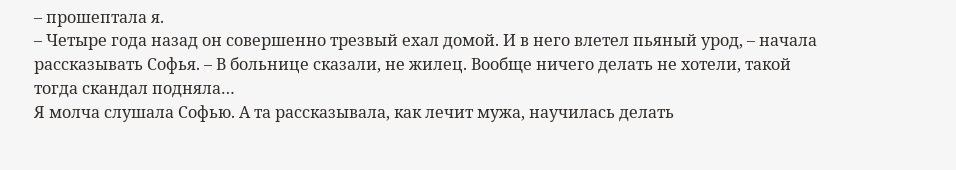– прошептала я.
– Четыре года назад он совершенно трезвый ехал домой. И в него влетел пьяный урод, – начала рассказывать Софья. – В больнице сказали, не жилец. Вообще ничего делать не хотели, такой тогда скандал подняла…
Я молча слушала Софью. А та рассказывала, как лечит мужа, научилась делать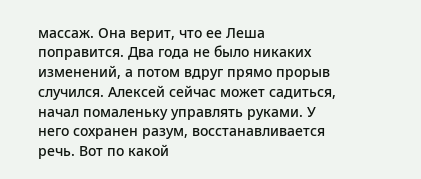массаж. Она верит, что ее Леша поправится. Два года не было никаких изменений, а потом вдруг прямо прорыв случился. Алексей сейчас может садиться, начал помаленьку управлять руками. У него сохранен разум, восстанавливается речь. Вот по какой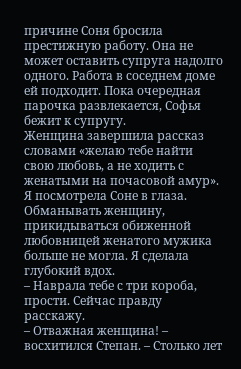причине Соня бросила престижную работу. Она не может оставить супруга надолго одного. Работа в соседнем доме ей подходит. Пока очередная парочка развлекается, Софья бежит к супругу.
Женщина завершила рассказ словами «желаю тебе найти свою любовь, а не ходить с женатыми на почасовой амур». Я посмотрела Соне в глаза. Обманывать женщину, прикидываться обиженной любовницей женатого мужика больше не могла. Я сделала глубокий вдох.
– Наврала тебе с три короба, прости. Сейчас правду расскажу.
– Отважная женщина! – восхитился Степан. – Столько лет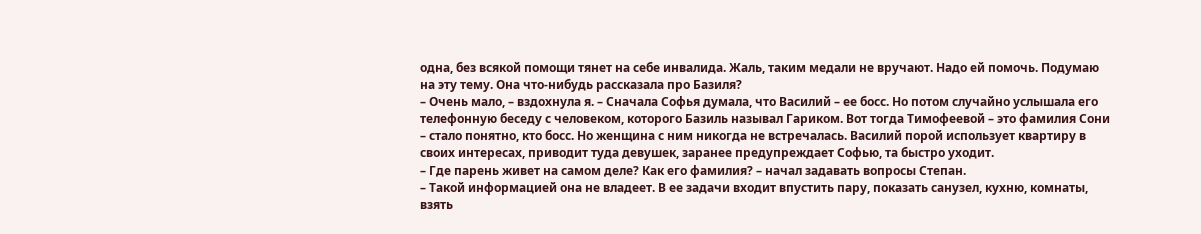одна, без всякой помощи тянет на себе инвалида. Жаль, таким медали не вручают. Надо ей помочь. Подумаю на эту тему. Она что-нибудь рассказала про Базиля?
– Очень мало, – вздохнула я. – Сначала Софья думала, что Василий – ее босс. Но потом случайно услышала его телефонную беседу с человеком, которого Базиль называл Гариком. Вот тогда Тимофеевой – это фамилия Сони – стало понятно, кто босс. Но женщина с ним никогда не встречалась. Василий порой использует квартиру в своих интересах, приводит туда девушек, заранее предупреждает Софью, та быстро уходит.
– Где парень живет на самом деле? Как его фамилия? – начал задавать вопросы Степан.
– Такой информацией она не владеет. В ее задачи входит впустить пару, показать санузел, кухню, комнаты, взять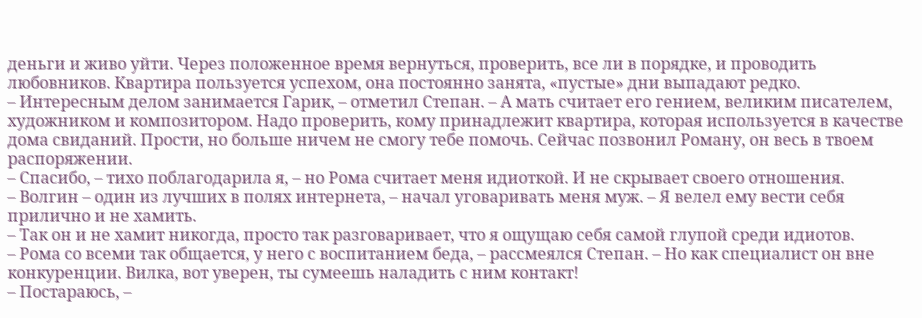деньги и живо уйти. Через положенное время вернуться, проверить, все ли в порядке, и проводить любовников. Квартира пользуется успехом, она постоянно занята, «пустые» дни выпадают редко.
– Интересным делом занимается Гарик, – отметил Степан. – А мать считает его гением, великим писателем, художником и композитором. Надо проверить, кому принадлежит квартира, которая используется в качестве дома свиданий. Прости, но больше ничем не смогу тебе помочь. Сейчас позвонил Роману, он весь в твоем распоряжении.
– Спасибо, – тихо поблагодарила я, – но Рома считает меня идиоткой. И не скрывает своего отношения.
– Волгин – один из лучших в полях интернета, – начал уговаривать меня муж. – Я велел ему вести себя прилично и не хамить.
– Так он и не хамит никогда, просто так разговаривает, что я ощущаю себя самой глупой среди идиотов.
– Рома со всеми так общается, у него с воспитанием беда, – рассмеялся Степан. – Но как специалист он вне конкуренции. Вилка, вот уверен, ты сумеешь наладить с ним контакт!
– Постараюсь, –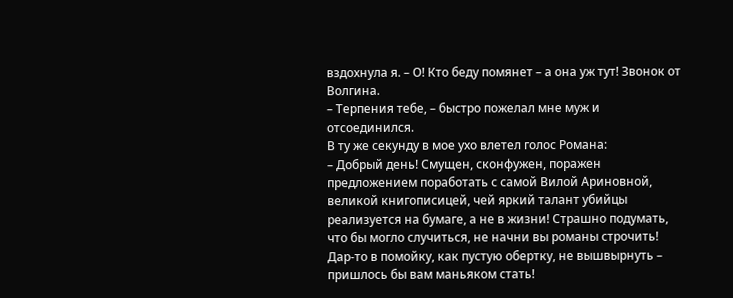вздохнула я. – О! Кто беду помянет – а она уж тут! Звонок от Волгина.
– Терпения тебе, – быстро пожелал мне муж и отсоединился.
В ту же секунду в мое ухо влетел голос Романа:
– Добрый день! Смущен, сконфужен, поражен предложением поработать с самой Вилой Ариновной, великой книгописицей, чей яркий талант убийцы реализуется на бумаге, а не в жизни! Страшно подумать, что бы могло случиться, не начни вы романы строчить! Дар-то в помойку, как пустую обертку, не вышвырнуть – пришлось бы вам маньяком стать!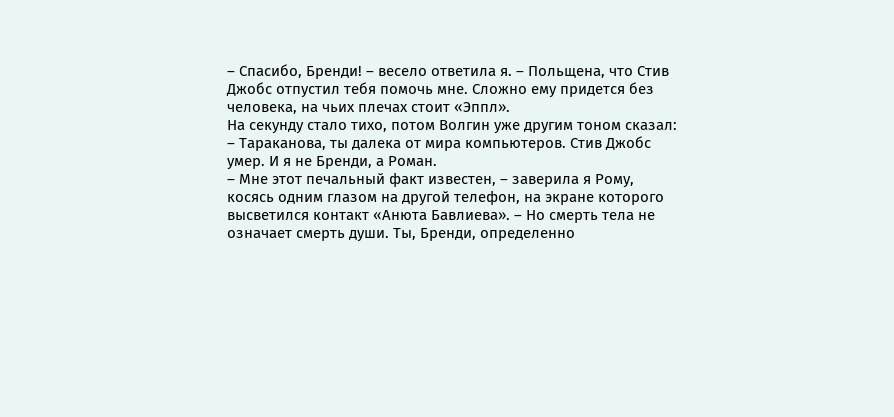– Спасибо, Бренди! – весело ответила я. – Польщена, что Стив Джобс отпустил тебя помочь мне. Сложно ему придется без человека, на чьих плечах стоит «Эппл».
На секунду стало тихо, потом Волгин уже другим тоном сказал:
– Тараканова, ты далека от мира компьютеров. Стив Джобс умер. И я не Бренди, а Роман.
– Мне этот печальный факт известен, – заверила я Рому, косясь одним глазом на другой телефон, на экране которого высветился контакт «Анюта Бавлиева». – Но смерть тела не означает смерть души. Ты, Бренди, определенно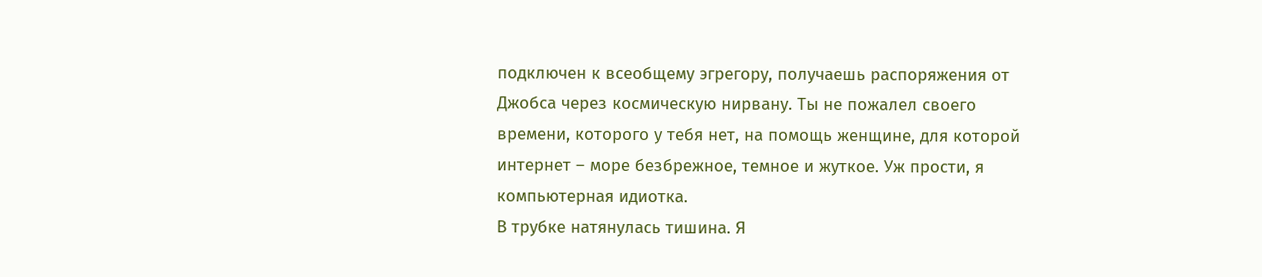подключен к всеобщему эгрегору, получаешь распоряжения от Джобса через космическую нирвану. Ты не пожалел своего времени, которого у тебя нет, на помощь женщине, для которой интернет – море безбрежное, темное и жуткое. Уж прости, я компьютерная идиотка.
В трубке натянулась тишина. Я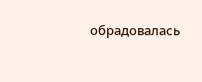обрадовалась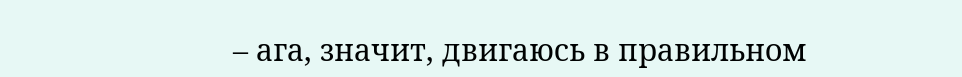– ага, значит, двигаюсь в правильном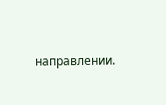направлении.